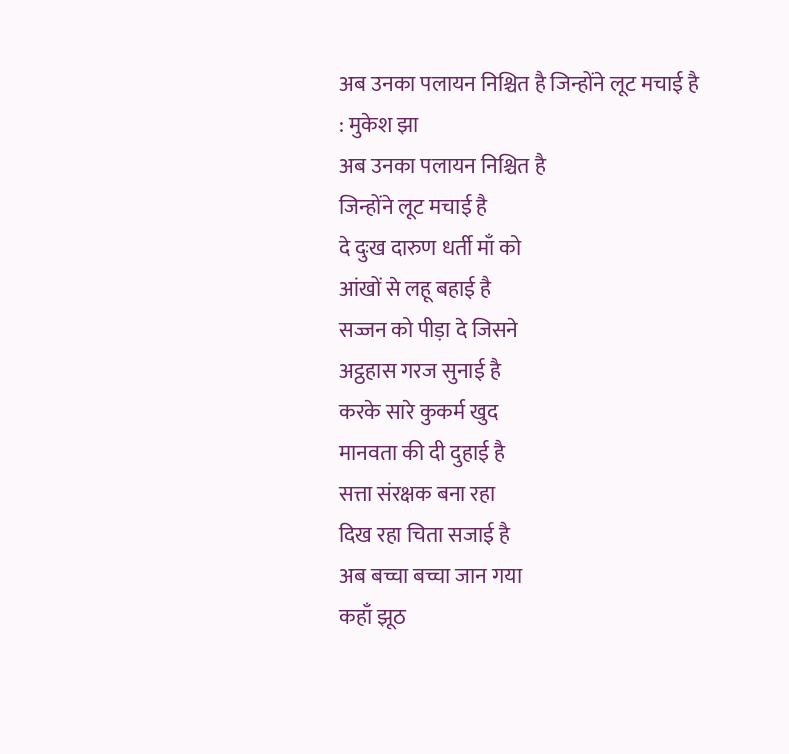अब उनका पलायन निश्चित है जिन्होंने लूट मचाई है : मुकेश झा
अब उनका पलायन निश्चित है
जिन्होंने लूट मचाई है
दे दुःख दारुण धर्ती माँ को
आंखों से लहू बहाई है
सज्जन को पीड़ा दे जिसने
अट्ठहास गरज सुनाई है
करके सारे कुकर्म खुद
मानवता की दी दुहाई है
सत्ता संरक्षक बना रहा
दिख रहा चिता सजाई है
अब बच्चा बच्चा जान गया
कहाँ झूठ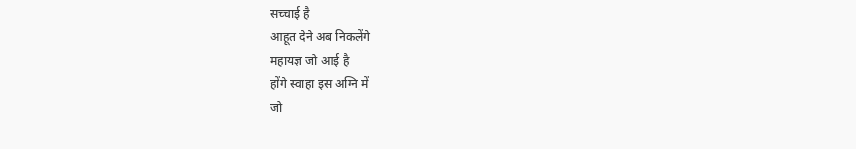सच्चाई है
आहूत देने अब निकलेंगे
महायज्ञ जो आई है
होंगे स्वाहा इस अग्नि में
जो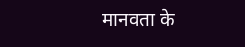मानवता के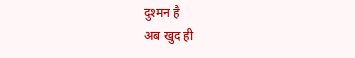दुश्मन है
अब खुद ही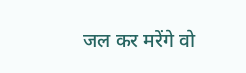जल कर मरेंगे वो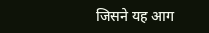जिसने यह आग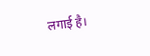लगाई है।